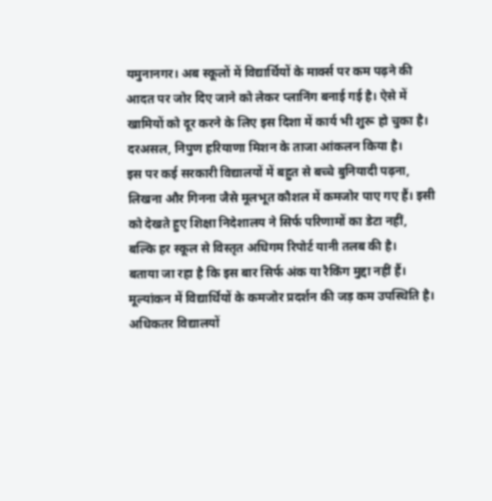यमुनानगर। अब स्कूलों में विद्यार्थियों के मार्क्स पर कम पढ़ने की आदत पर जोर दिए जाने को लेकर प्लानिंग बनाई गई है। ऐसे में खामियों को दूर करने के लिए इस दिशा में कार्य भी शुरू हो चुका है। दरअसल, निपुण हरियाणा मिशन के ताजा आंकलन किया है।
इस पर कई सरकारी विद्यालयों में बहुत से बच्चे बुनियादी पढ़ना, लिखना और गिनना जैसे मूलभूत कौशल में कमजोर पाए गए हैं। इसी को देखते हुए शिक्षा निदेशालय ने सिर्फ परिणामों का डेटा नहीं, बल्कि हर स्कूल से विस्तृत अधिगम रिपोर्ट यानी तलब की है।
बताया जा रहा है कि इस बार सिर्फ अंक या रैकिंग मुद्दा नहीं हैं। मूल्यांकन में विद्यार्थियों के कमजोर प्रदर्शन की जड़ कम उपस्थिति है। अधिकतर विद्यालयों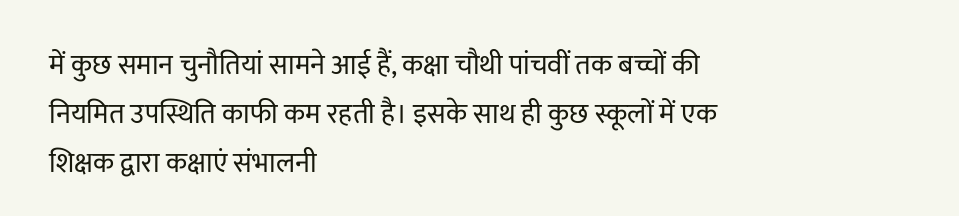में कुछ समान चुनौतियां सामने आई हैं, कक्षा चौथी पांचवीं तक बच्चों की नियमित उपस्थिति काफी कम रहती है। इसके साथ ही कुछ स्कूलों में एक शिक्षक द्वारा कक्षाएं संभालनी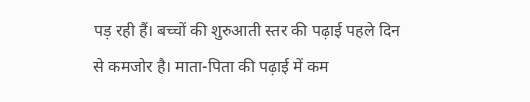पड़ रही हैं। बच्चों की शुरुआती स्तर की पढ़ाई पहले दिन से कमजोर है। माता-पिता की पढ़ाई में कम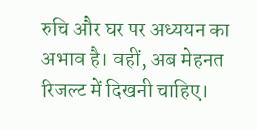रुचि और घर पर अध्ययन का अभाव है। वहीं, अब मेहनत रिजल्ट में दिखनी चाहिए।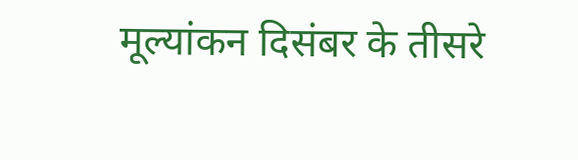मूल्यांकन दिसंबर के तीसरे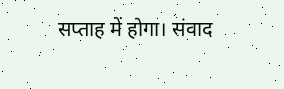सप्ताह में होगा। संवाद